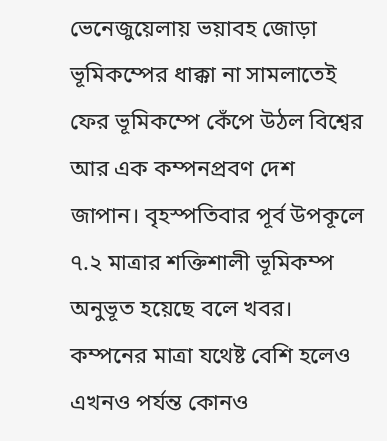ভেনেজুয়েলায় ভয়াবহ জোড়া ভূমিকম্পের ধাক্কা না সামলাতেই ফের ভূমিকম্পে কেঁপে উঠল বিশ্বের আর এক কম্পনপ্রবণ দেশ জাপান। বৃহস্পতিবার পূর্ব উপকূলে ৭.২ মাত্রার শক্তিশালী ভূমিকম্প অনুভূত হয়েছে বলে খবর। কম্পনের মাত্রা যথেষ্ট বেশি হলেও এখনও পর্যন্ত কোনও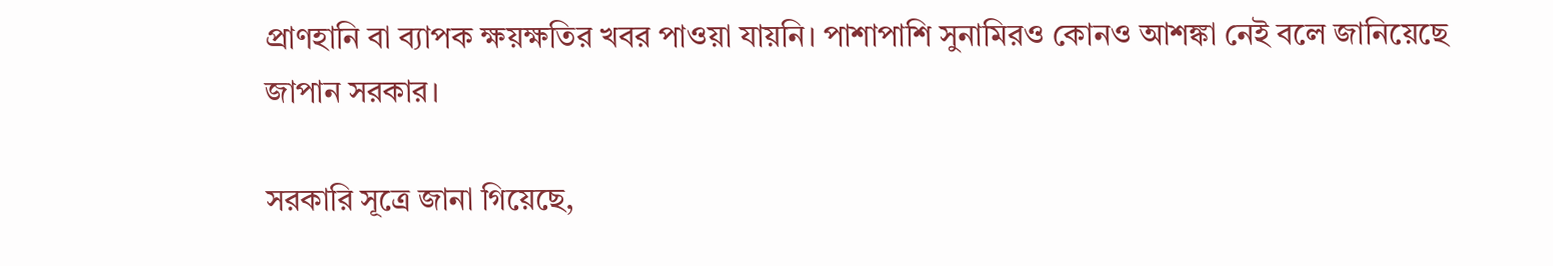প্রাণহানি বা ব্যাপক ক্ষয়ক্ষতির খবর পাওয়া যায়নি। পাশাপাশি সুনামিরও কোনও আশঙ্কা নেই বলে জানিয়েছে জাপান সরকার।

সরকারি সূত্রে জানা গিয়েছে,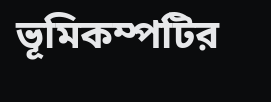ভূমিকম্পটির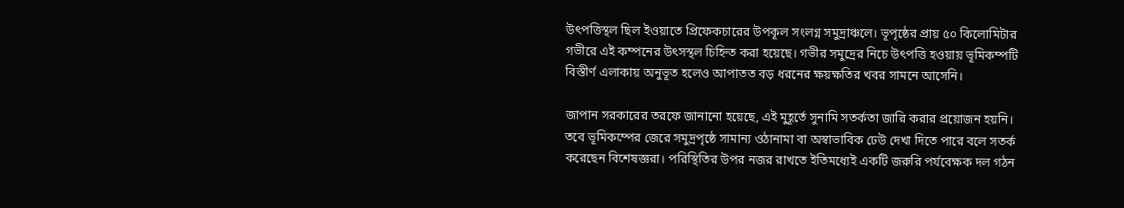উৎপত্তিস্থল ছিল ইওয়াতে প্রিফেকচারের উপকূল সংলগ্ন সমুদ্রাঞ্চলে। ভূপৃষ্ঠের প্রায় ৫০ কিলোমিটার গভীরে এই কম্পনের উৎসস্থল চিহ্নিত করা হয়েছে। গভীর সমুদ্রের নিচে উৎপত্তি হওয়ায় ভূমিকম্পটি বিস্তীর্ণ এলাকায় অনুভূত হলেও আপাতত বড় ধরনের ক্ষয়ক্ষতির খবর সামনে আসেনি।

জাপান সরকারের তরফে জানানো হয়েছে, এই মুহূর্তে সুনামি সতর্কতা জারি করার প্রয়োজন হয়নি। তবে ভূমিকম্পের জেরে সমুদ্রপৃষ্ঠে সামান্য ওঠানামা বা অস্বাভাবিক ঢেউ দেখা দিতে পারে বলে সতর্ক করেছেন বিশেষজ্ঞরা। পরিস্থিতির উপর নজর রাখতে ইতিমধ্যেই একটি জরুরি পর্যবেক্ষক দল গঠন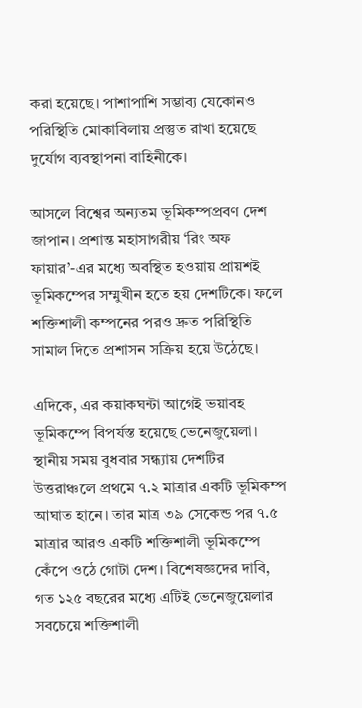করা হয়েছে। পাশাপাশি সম্ভাব্য যেকোনও পরিস্থিতি মোকাবিলায় প্রস্তুত রাখা হয়েছে দুর্যোগ ব্যবস্থাপনা বাহিনীকে।

আসলে বিশ্বের অন্যতম ভূমিকম্পপ্রবণ দেশ জাপান। প্রশান্ত মহাসাগরীয় ‘রিং অফ ফায়ার’-এর মধ্যে অবস্থিত হওয়ায় প্রায়শই ভূমিকম্পের সম্মুখীন হতে হয় দেশটিকে। ফলে শক্তিশালী কম্পনের পরও দ্রুত পরিস্থিতি সামাল দিতে প্রশাসন সক্রিয় হয়ে উঠেছে।

এদিকে, এর কয়াকঘন্টা আগেই ভয়াবহ ভূমিকম্পে বিপর্যস্ত হয়েছে ভেনেজুয়েলা। স্থানীয় সময় বুধবার সন্ধ্যায় দেশটির উত্তরাঞ্চলে প্রথমে ৭.২ মাত্রার একটি ভূমিকম্প আঘাত হানে। তার মাত্র ৩৯ সেকেন্ড পর ৭.৫ মাত্রার আরও একটি শক্তিশালী ভূমিকম্পে কেঁপে ওঠে গোটা দেশ। বিশেষজ্ঞদের দাবি, গত ১২৫ বছরের মধ্যে এটিই ভেনেজুয়েলার সবচেয়ে শক্তিশালী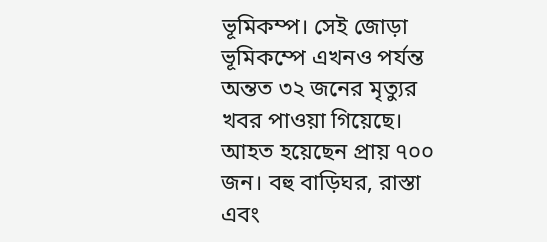ভূমিকম্প। সেই জোড়া ভূমিকম্পে এখনও পর্যন্ত অন্তত ৩২ জনের মৃত্যুর খবর পাওয়া গিয়েছে। আহত হয়েছেন প্রায় ৭০০ জন। বহু বাড়িঘর, রাস্তা এবং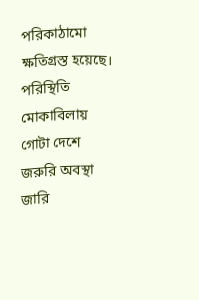পরিকাঠামো ক্ষতিগ্রস্ত হয়েছে। পরিস্থিতি মোকাবিলায় গোটা দেশে জরুরি অবস্থা জারি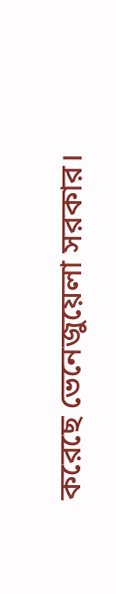করেছে ভেনেজুয়েলা সরকার।